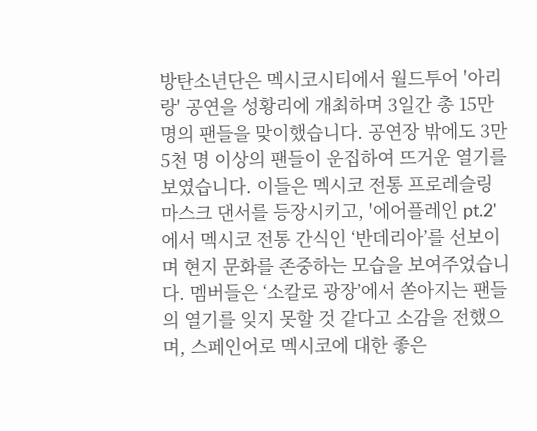방탄소년단은 멕시코시티에서 월드투어 '아리랑' 공연을 성황리에 개최하며 3일간 총 15만 명의 팬들을 맞이했습니다. 공연장 밖에도 3만5천 명 이상의 팬들이 운집하여 뜨거운 열기를 보였습니다. 이들은 멕시코 전통 프로레슬링 마스크 댄서를 등장시키고, '에어플레인 pt.2'에서 멕시코 전통 간식인 ‘반데리아’를 선보이며 현지 문화를 존중하는 모습을 보여주었습니다. 멤버들은 ‘소칼로 광장’에서 쏟아지는 팬들의 열기를 잊지 못할 것 같다고 소감을 전했으며, 스페인어로 멕시코에 대한 좋은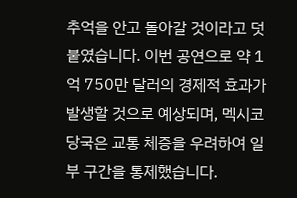추억을 안고 돌아갈 것이라고 덧붙였습니다. 이번 공연으로 약 1억 750만 달러의 경제적 효과가 발생할 것으로 예상되며, 멕시코 당국은 교통 체증을 우려하여 일부 구간을 통제했습니다.